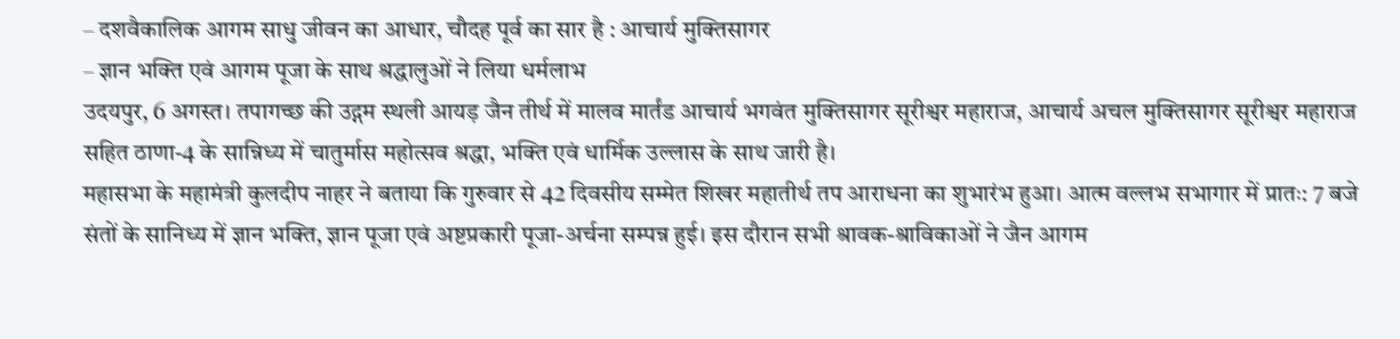– दशवैकालिक आगम साधु जीवन का आधार, चौदह पूर्व का सार है : आचार्य मुक्तिसागर
– ज्ञान भक्ति एवं आगम पूजा के साथ श्रद्धालुओं ने लिया धर्मलाभ
उदयपुर, 6 अगस्त। तपागच्छ की उद्गम स्थली आयड़ जैन तीर्थ में मालव मार्तंड आचार्य भगवंत मुक्तिसागर सूरीश्वर महाराज, आचार्य अचल मुक्तिसागर सूरीश्वर महाराज सहित ठाणा-4 के सान्निध्य में चातुर्मास महोत्सव श्रद्धा, भक्ति एवं धार्मिक उल्लास के साथ जारी है।
महासभा के महामंत्री कुलदीप नाहर ने बताया कि गुरुवार से 42 दिवसीय सम्मेत शिखर महातीर्थ तप आराधना का शुभारंभ हुआ। आत्म वल्लभ सभागार में प्रातः: 7 बजे संतों के सानिध्य में ज्ञान भक्ति, ज्ञान पूजा एवं अष्टप्रकारी पूजा-अर्चना सम्पन्न हुई। इस दौरान सभी श्रावक-श्राविकाओं ने जैन आगम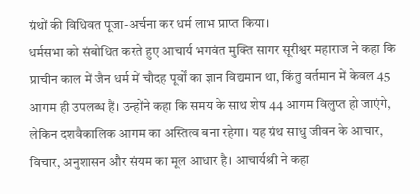ग्रंथों की विधिवत पूजा-अर्चना कर धर्म लाभ प्राप्त किया।
धर्मसभा को संबोधित करते हुए आचार्य भगवंत मुक्ति सागर सूरीश्वर महाराज ने कहा कि प्राचीन काल में जैन धर्म में चौदह पूर्वों का ज्ञान विद्यमान था, किंतु वर्तमान में केवल 45 आगम ही उपलब्ध हैं। उन्होंने कहा कि समय के साथ शेष 44 आगम विलुप्त हो जाएंगे, लेकिन दशवैकालिक आगम का अस्तित्व बना रहेगा। यह ग्रंथ साधु जीवन के आचार, विचार, अनुशासन और संयम का मूल आधार है। आचार्यश्री ने कहा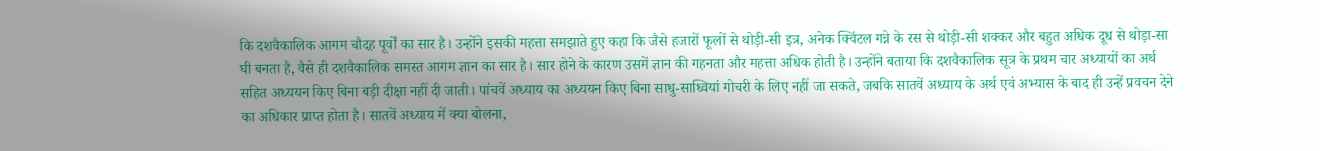कि दशवैकालिक आगम चौदह पूर्वों का सार है। उन्होंने इसकी महत्ता समझाते हुए कहा कि जैसे हजारों फूलों से थोड़ी-सी इत्र, अनेक क्विंटल गन्ने के रस से थोड़ी-सी शक्कर और बहुत अधिक दूध से थोड़ा-सा घी बनता है, वैसे ही दशवैकालिक समस्त आगम ज्ञान का सार है। सार होने के कारण उसमें ज्ञान की गहनता और महत्ता अधिक होती है। उन्होंने बताया कि दशवैकालिक सूत्र के प्रथम चार अध्यायों का अर्थ सहित अध्ययन किए बिना बड़ी दीक्षा नहीं दी जाती। पांचवें अध्याय का अध्ययन किए बिना साधु-साध्वियां गोचरी के लिए नहीं जा सकते, जबकि सातवें अध्याय के अर्थ एवं अभ्यास के बाद ही उन्हें प्रवचन देने का अधिकार प्राप्त होता है। सातवें अध्याय में क्या बोलना,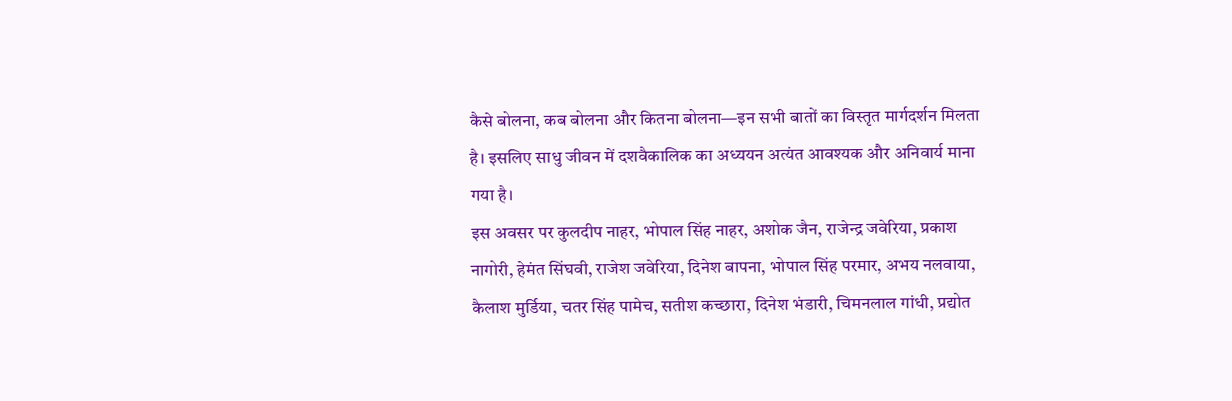कैसे बोलना, कब बोलना और कितना बोलना—इन सभी बातों का विस्तृत मार्गदर्शन मिलता है। इसलिए साधु जीवन में दशवैकालिक का अध्ययन अत्यंत आवश्यक और अनिवार्य माना गया है।
इस अवसर पर कुलदीप नाहर, भोपाल सिंह नाहर, अशोक जैन, राजेन्द्र जवेरिया, प्रकाश नागोरी, हेमंत सिंघवी, राजेश जवेरिया, दिनेश बापना, भोपाल सिंह परमार, अभय नलवाया, कैलाश मुर्डिया, चतर सिंह पामेच, सतीश कच्छारा, दिनेश भंडारी, चिमनलाल गांधी, प्रद्योत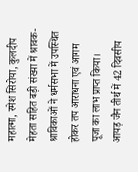महात्मा, रमेश सिरोया, कुलदीप मेहता सहित बड़ी संख्या में श्रावक-श्राविकाओं ने धर्मसभा में उपस्थित होकर तप आराधना एवं आगम पूजा का लाभ प्राप्त किया।
आयड़ जैन तीर्थ में 42 दिवसीय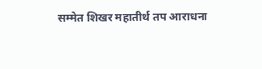सम्मेत शिखर महातीर्थ तप आराधना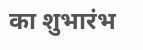का शुभारंभ